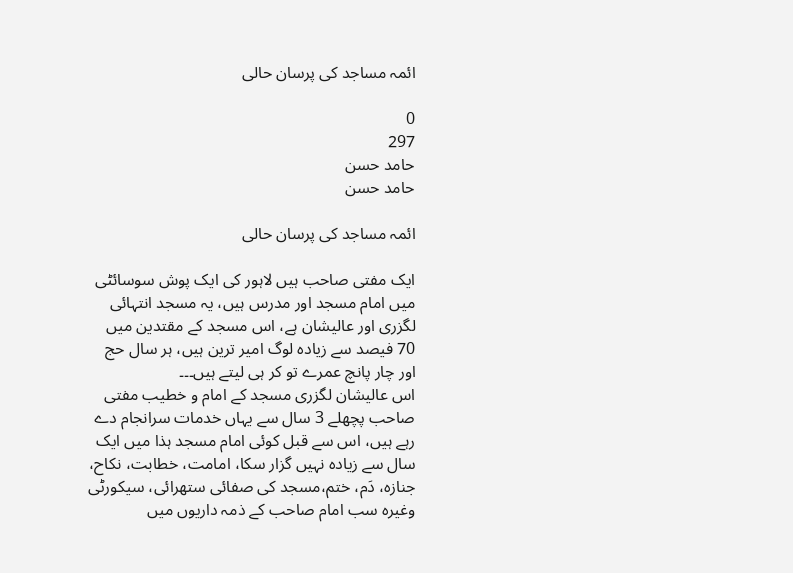ائمہ مساجد کی پرسان حالی

0
297
حامد حسن
حامد حسن

ائمہ مساجد کی پرسان حالی

ایک مفتی صاحب ہیں لاہور کی ایک پوش سوسائٹی میں امام مسجد اور مدرس ہیں، یہ مسجد انتہائی لگزری اور عالیشان ہے، اس مسجد کے مقتدین میں 70 فیصد سے زیادہ لوگ امیر ترین ہیں، ہر سال حج اور چار پانچ عمرے تو کر ہی لیتے ہیں۔۔۔
اس عالیشان لگزری مسجد کے امام و خطیب مفتی صاحب پچھلے 3 سال سے یہاں خدمات سرانجام دے رہے ہیں، اس سے قبل کوئی امام مسجد ہذا میں ایک سال سے زیادہ نہیں گزار سکا، امامت، خطابت، نکاح، جنازہ، دَم، ختم،مسجد کی صفائی ستھرائی، سیکورٹی وغیرہ سب امام صاحب کے ذمہ داریوں میں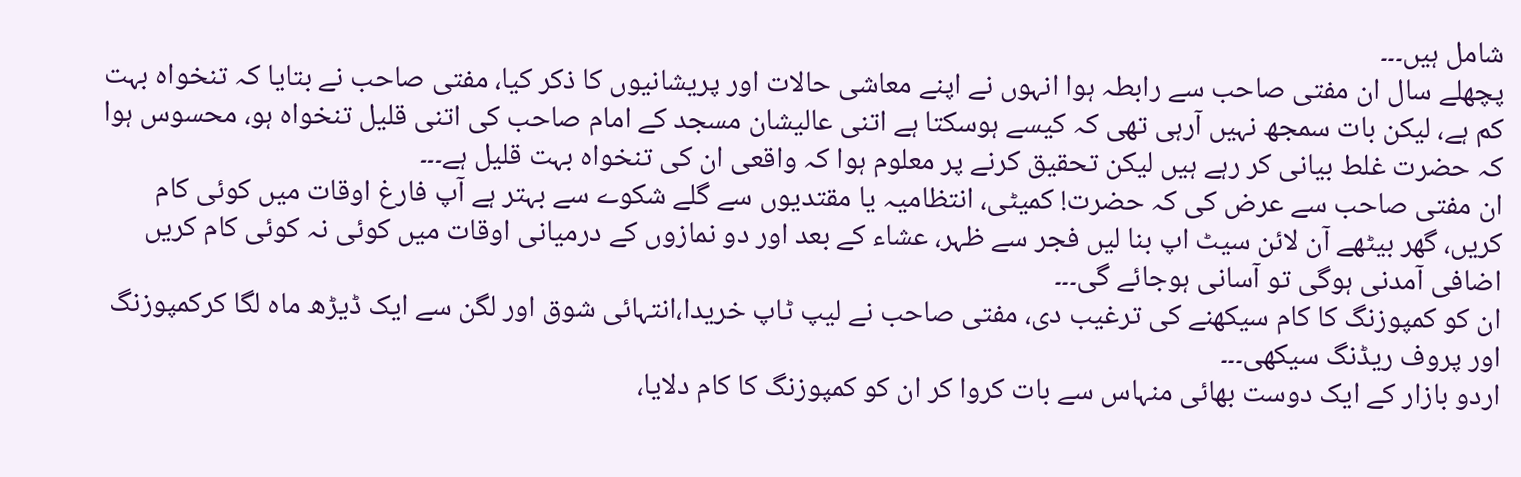شامل ہیں۔۔۔
پچھلے سال ان مفتی صاحب سے رابطہ ہوا انہوں نے اپنے معاشی حالات اور پریشانیوں کا ذکر کیا، مفتی صاحب نے بتایا کہ تنخواہ بہت کم ہے، لیکن بات سمجھ نہیں آرہی تھی کہ کیسے ہوسکتا ہے اتنی عالیشان مسجد کے امام صاحب کی اتنی قلیل تنخواہ ہو، محسوس ہوا کہ حضرت غلط بیانی کر رہے ہیں لیکن تحقیق کرنے پر معلوم ہوا کہ واقعی ان کی تنخواہ بہت قلیل ہے۔۔۔
ان مفتی صاحب سے عرض کی کہ حضرت! کمیٹی، انتظامیہ یا مقتدیوں سے گلے شکوے سے بہتر ہے آپ فارغ اوقات میں کوئی کام کریں، گھر بیٹھے آن لائن سیٹ اپ بنا لیں فجر سے ظہر، عشاء کے بعد اور دو نمازوں کے درمیانی اوقات میں کوئی نہ کوئی کام کریں اضافی آمدنی ہوگی تو آسانی ہوجائے گی۔۔۔
ان کو کمپوزنگ کا کام سیکھنے کی ترغیب دی، مفتی صاحب نے لیپ ٹاپ خریدا،انتہائی شوق اور لگن سے ایک ڈیڑھ ماہ لگا کرکمپوزنگ اور پروف ریڈنگ سیکھی۔۔۔
اردو بازار کے ایک دوست بھائی منہاس سے بات کروا کر ان کو کمپوزنگ کا کام دلایا،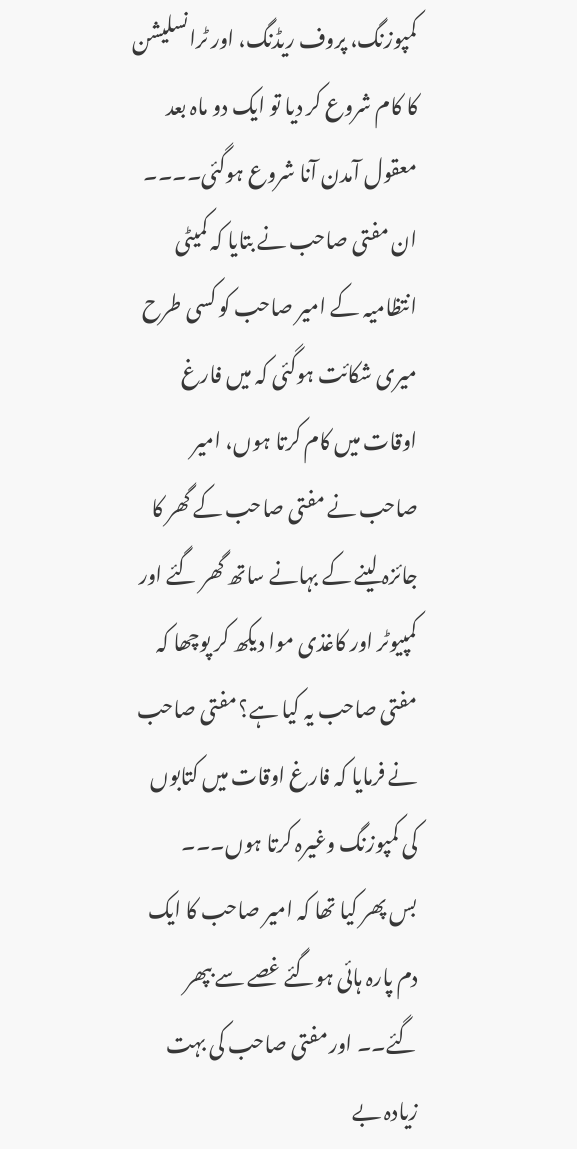کمپوزنگ، پروف ریڈنگ، اور ٹرانسلیشن کا کام شروع کر دیا تو ایک دو ماہ بعد معقول آمدن آنا شروع ہوگئی۔۔۔۔
ان مفتی صاحب نے بتایا کہ کمیٹی انتظامیہ کے امیر صاحب کو کسی طرح میری شکائت ہوگئی کہ میں فارغ اوقات میں کام کرتا ہوں، امیر صاحب نے مفتی صاحب کے گھر کا جائزہ لینے کے بہانے ساتھ گھر گئے اور کمپیوٹر اور کاغذی موا دیکھ کر پوچھا کہ مفتی صاحب یہ کیا ہے؟ مفتی صاحب نے فرمایا کہ فارغ اوقات میں کتابوں کی کمپوزنگ وغیرہ کرتا ہوں۔۔۔
بس پھر کیا تھا کہ امیر صاحب کا ایک دم پارہ ہائی ہوگئے غصے سے بپھر گئے۔۔ اور مفتی صاحب کی بہت زیادہ بے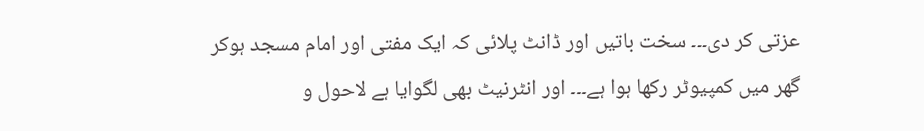عزتی کر دی۔۔۔ سخت باتیں اور ڈانٹ پلائی کہ ایک مفتی اور امام مسجد ہوکر گھر میں کمپیوٹر رکھا ہوا ہے۔۔۔ اور انٹرنیٹ بھی لگوایا ہے لاحول و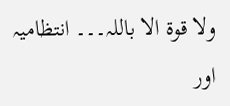ولا قوۃ الا باللہ۔۔۔ انتظامیہ اور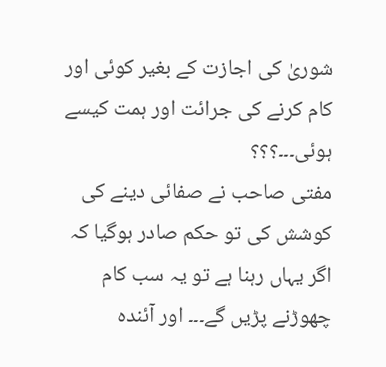شوریٰ کی اجازت کے بغیر کوئی اور کام کرنے کی جرائت اور ہمت کیسے ہوئی۔۔۔؟؟؟
مفتی صاحب نے صفائی دینے کی کوشش کی تو حکم صادر ہوگیا کہ اگر یہاں رہنا ہے تو یہ سب کام چھوڑنے پڑیں گے۔۔۔ اور آئندہ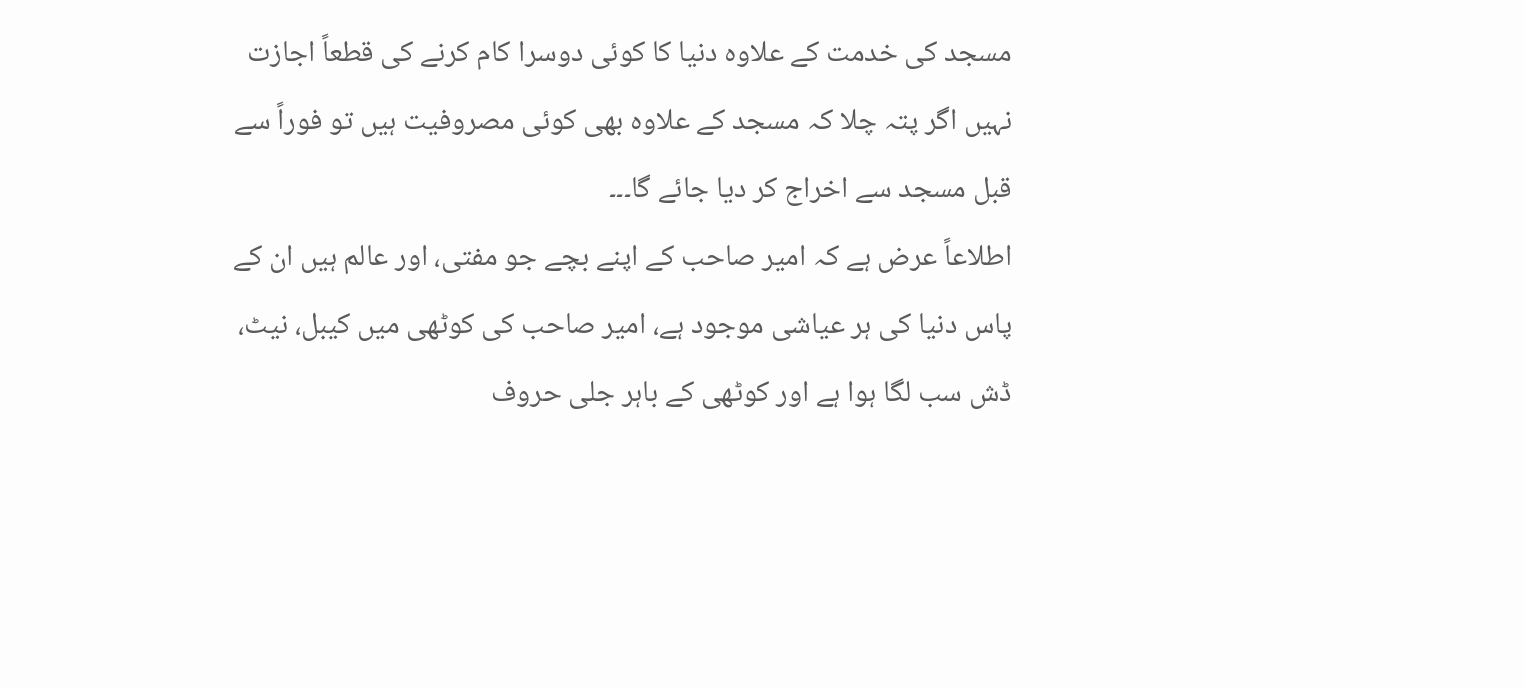مسجد کی خدمت کے علاوہ دنیا کا کوئی دوسرا کام کرنے کی قطعاً اجازت نہیں اگر پتہ چلا کہ مسجد کے علاوہ بھی کوئی مصروفیت ہیں تو فوراً سے قبل مسجد سے اخراج کر دیا جائے گا۔۔۔
اطلاعاً عرض ہے کہ امیر صاحب کے اپنے بچے جو مفتی، اور عالم ہیں ان کے پاس دنیا کی ہر عیاشی موجود ہے، امیر صاحب کی کوٹھی میں کیبل، نیٹ، ڈش سب لگا ہوا ہے اور کوٹھی کے باہر جلی حروف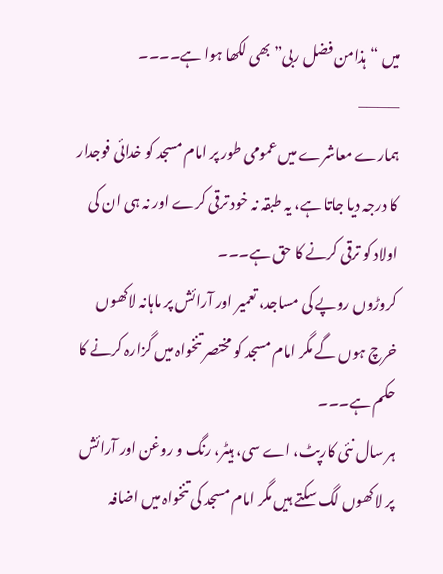میں “ہذامن فضل ربی” بھی لکھا ہوا ہے۔۔۔۔
———–
ہمارے معاشرے میں عمومی طور پر امام مسجد کو خدائی فوجدار کا درجہ دیا جاتا ہے، یہ طبقہ نہ خود ترقی کرے اور نہ ہی ان کی اولاد کو ترقی کرنے کا حق ہے۔۔۔
کروڑوں روپے کی مساجد، تعمیر اور آرائش پر ماہانہ لاکھوں خرچ ہوں گے مگر امام مسجد کو مختصر تنخواہ میں گزارہ کرنے کا حکم ہے۔۔۔
ہر سال نئی کارپٹ، اے سی، ہیٹر، رنگ و روغن اور آرائش پر لاکھوں لگ سکتے ہیں مگر امام مسجد کی تنخواہ میں اضافہ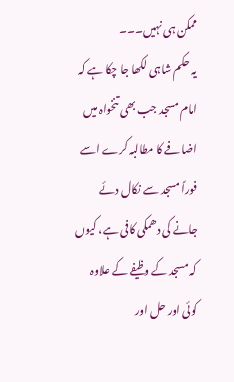ممکن ہی نہیں۔۔۔
یہ حکم شاہی لکھا جا چکا ہے کہ امام مسجد جب بھی تنخواہ میں اضافے کا مطالبہ کرے اسے فوراً مسجد سے نکال دئے جانے کی دھمکی کافی ہے، کیوں کہ مسجد کے وظیفے کے علاوہ کوئی اور حل اور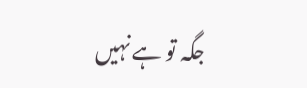جگہ تو ہے نہیں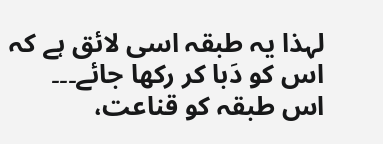لہذا یہ طبقہ اسی لائق ہے کہ اس کو دَبا کر رکھا جائے۔۔۔
اس طبقہ کو قناعت،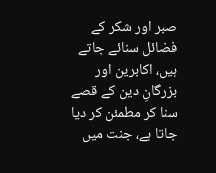صبر اور شکر کے فضائل سنائے جاتے ہیں، اکابرین اور بزرگانِ دین کے قصے سنا کر مطمئن کر دیا جاتا ہے، جنت میں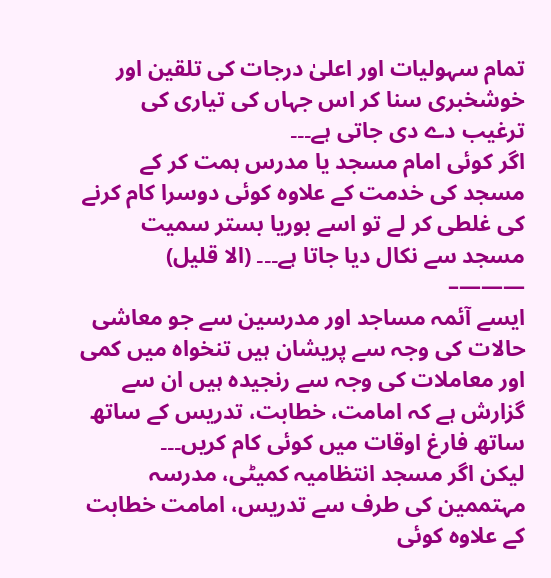تمام سہولیات اور اعلیٰ درجات کی تلقین اور خوشخبری سنا کر اس جہاں کی تیاری کی ترغیب دے دی جاتی ہے۔۔۔
اگر کوئی امام مسجد یا مدرس ہمت کر کے مسجد کی خدمت کے علاوہ کوئی دوسرا کام کرنے کی غلطی کر لے تو اسے بوریا بستر سمیت مسجد سے نکال دیا جاتا ہے۔۔۔ (الا قلیل)
———–
ایسے آئمہ مساجد اور مدرسین سے جو معاشی حالات کی وجہ سے پریشان ہیں تنخواہ میں کمی اور معاملات کی وجہ سے رنجیدہ ہیں ان سے گزارش ہے کہ امامت، خطابت، تدریس کے ساتھ ساتھ فارغ اوقات میں کوئی کام کریں۔۔۔
لیکن اگر مسجد انتظامیہ کمیٹی، مدرسہ مہتممین کی طرف سے تدریس، امامت خطابت کے علاوہ کوئی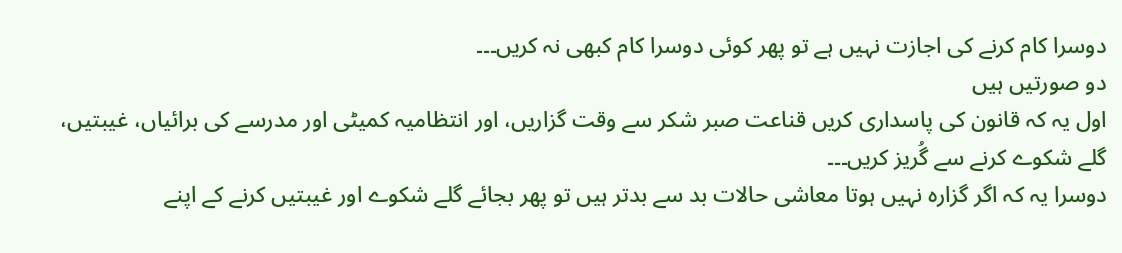دوسرا کام کرنے کی اجازت نہیں ہے تو پھر کوئی دوسرا کام کبھی نہ کریں۔۔۔
دو صورتیں ہیں
اول یہ کہ قانون کی پاسداری کریں قناعت صبر شکر سے وقت گزاریں، اور انتظامیہ کمیٹی اور مدرسے کی برائیاں، غیبتیں، گلے شکوے کرنے سے گُریز کریں۔۔۔
دوسرا یہ کہ اگر گزارہ نہیں ہوتا معاشی حالات بد سے بدتر ہیں تو پھر بجائے گلے شکوے اور غیبتیں کرنے کے اپنے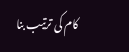کام کی ترتیب بنا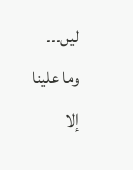لیں۔۔۔
وما علينا إلا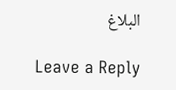البلاغ

Leave a Reply